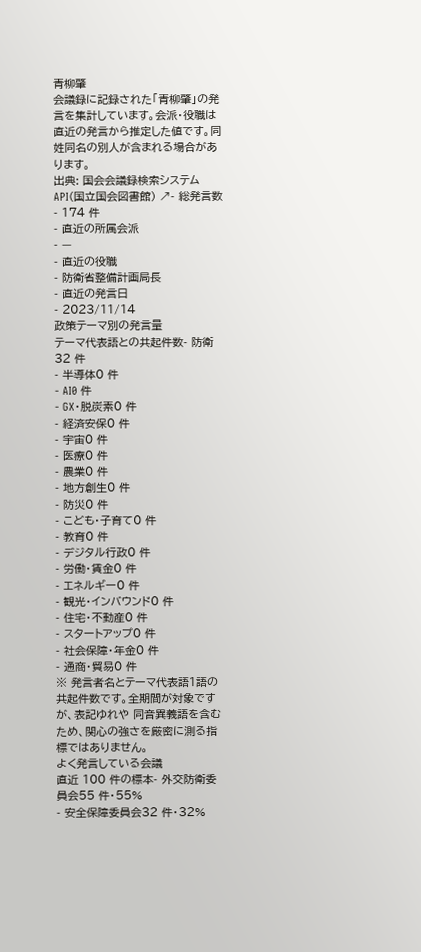青柳肇
会議録に記録された「青柳肇」の発言を集計しています。会派・役職は直近の発言から推定した値です。同姓同名の別人が含まれる場合があります。
出典: 国会会議録検索システム API(国立国会図書館) ↗- 総発言数
- 174 件
- 直近の所属会派
- —
- 直近の役職
- 防衛省整備計画局長
- 直近の発言日
- 2023/11/14
政策テーマ別の発言量
テーマ代表語との共起件数- 防衛32 件
- 半導体0 件
- AI0 件
- GX・脱炭素0 件
- 経済安保0 件
- 宇宙0 件
- 医療0 件
- 農業0 件
- 地方創生0 件
- 防災0 件
- こども・子育て0 件
- 教育0 件
- デジタル行政0 件
- 労働・賃金0 件
- エネルギー0 件
- 観光・インバウンド0 件
- 住宅・不動産0 件
- スタートアップ0 件
- 社会保障・年金0 件
- 通商・貿易0 件
※ 発言者名とテーマ代表語1語の共起件数です。全期間が対象ですが、表記ゆれや 同音異義語を含むため、関心の強さを厳密に測る指標ではありません。
よく発言している会議
直近 100 件の標本- 外交防衛委員会55 件・55%
- 安全保障委員会32 件・32%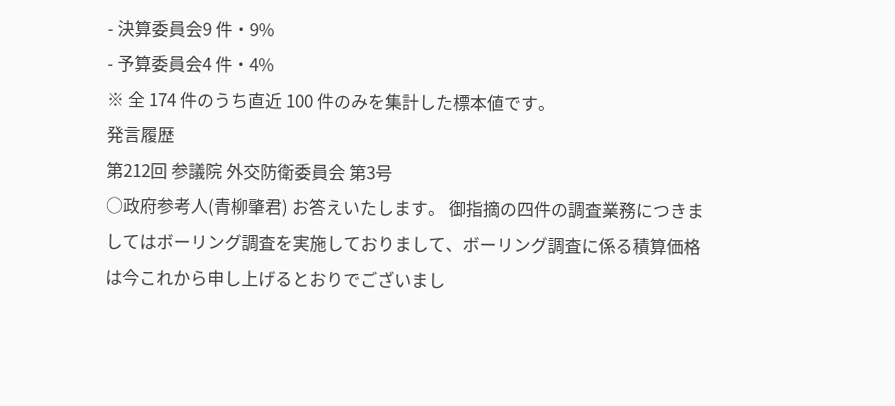- 決算委員会9 件・9%
- 予算委員会4 件・4%
※ 全 174 件のうち直近 100 件のみを集計した標本値です。
発言履歴
第212回 参議院 外交防衛委員会 第3号
○政府参考人(青柳肇君) お答えいたします。 御指摘の四件の調査業務につきましてはボーリング調査を実施しておりまして、ボーリング調査に係る積算価格は今これから申し上げるとおりでございまし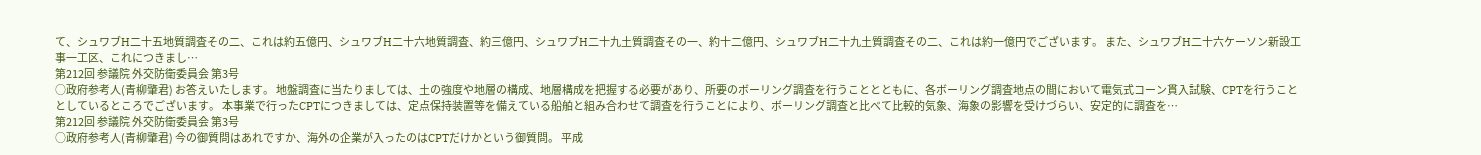て、シュワブH二十五地質調査その二、これは約五億円、シュワブH二十六地質調査、約三億円、シュワブH二十九土質調査その一、約十二億円、シュワブH二十九土質調査その二、これは約一億円でございます。 また、シュワブH二十六ケーソン新設工事一工区、これにつきまし…
第212回 参議院 外交防衛委員会 第3号
○政府参考人(青柳肇君) お答えいたします。 地盤調査に当たりましては、土の強度や地層の構成、地層構成を把握する必要があり、所要のボーリング調査を行うこととともに、各ボーリング調査地点の間において電気式コーン貫入試験、CPTを行うこととしているところでございます。 本事業で行ったCPTにつきましては、定点保持装置等を備えている船舶と組み合わせて調査を行うことにより、ボーリング調査と比べて比較的気象、海象の影響を受けづらい、安定的に調査を…
第212回 参議院 外交防衛委員会 第3号
○政府参考人(青柳肇君) 今の御質問はあれですか、海外の企業が入ったのはCPTだけかという御質問。 平成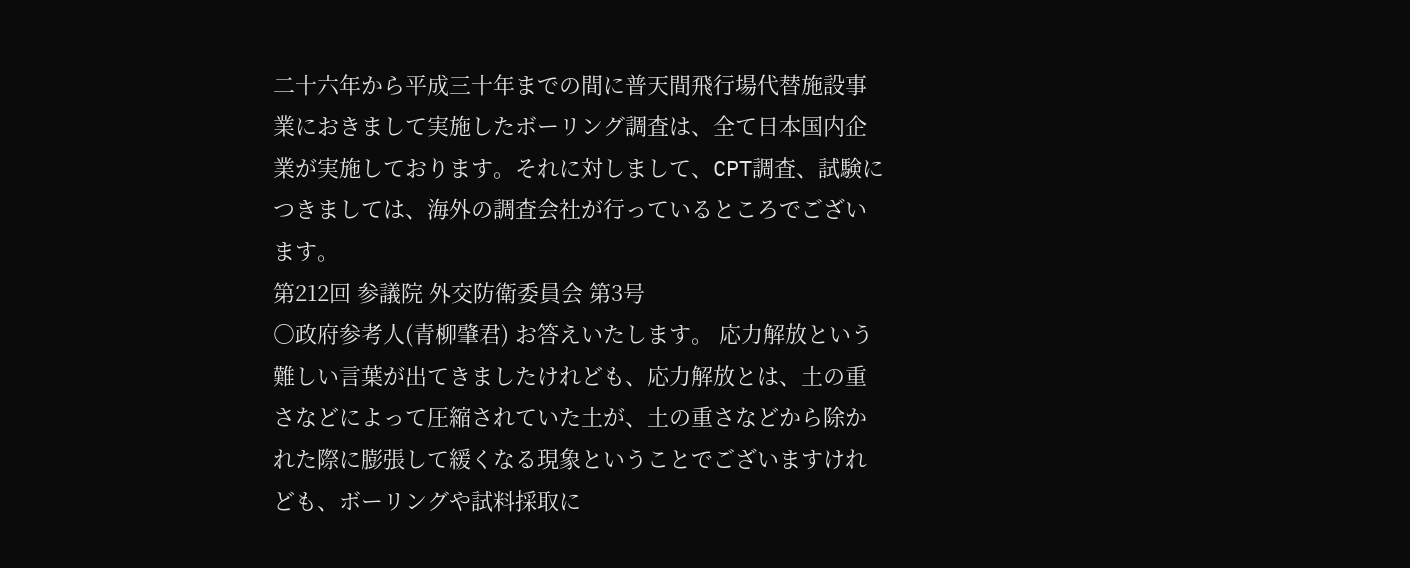二十六年から平成三十年までの間に普天間飛行場代替施設事業におきまして実施したボーリング調査は、全て日本国内企業が実施しております。それに対しまして、CPT調査、試験につきましては、海外の調査会社が行っているところでございます。
第212回 参議院 外交防衛委員会 第3号
○政府参考人(青柳肇君) お答えいたします。 応力解放という難しい言葉が出てきましたけれども、応力解放とは、土の重さなどによって圧縮されていた土が、土の重さなどから除かれた際に膨張して緩くなる現象ということでございますけれども、ボーリングや試料採取に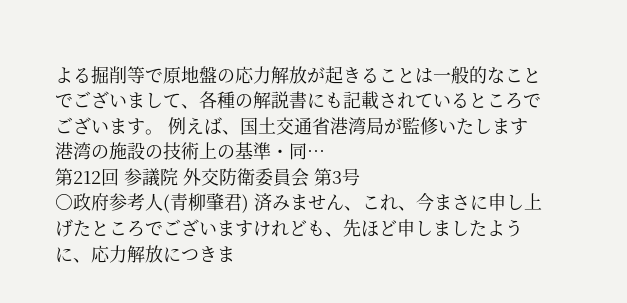よる掘削等で原地盤の応力解放が起きることは一般的なことでございまして、各種の解説書にも記載されているところでございます。 例えば、国土交通省港湾局が監修いたします港湾の施設の技術上の基準・同…
第212回 参議院 外交防衛委員会 第3号
○政府参考人(青柳肇君) 済みません、これ、今まさに申し上げたところでございますけれども、先ほど申しましたように、応力解放につきま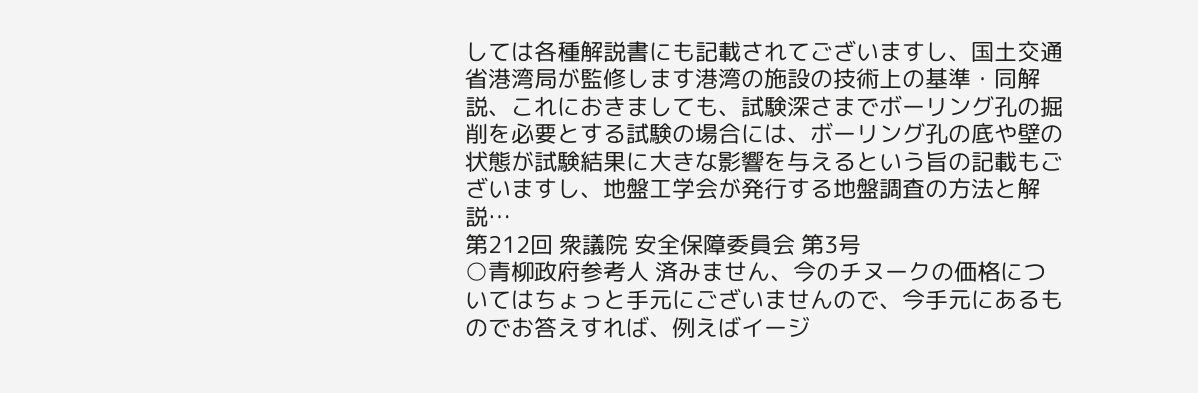しては各種解説書にも記載されてございますし、国土交通省港湾局が監修します港湾の施設の技術上の基準・同解説、これにおきましても、試験深さまでボーリング孔の掘削を必要とする試験の場合には、ボーリング孔の底や壁の状態が試験結果に大きな影響を与えるという旨の記載もございますし、地盤工学会が発行する地盤調査の方法と解説…
第212回 衆議院 安全保障委員会 第3号
○青柳政府参考人 済みません、今のチヌークの価格についてはちょっと手元にございませんので、今手元にあるものでお答えすれば、例えばイージ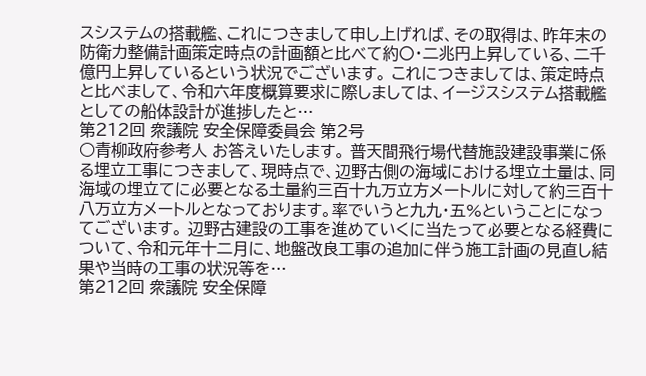スシステムの搭載艦、これにつきまして申し上げれば、その取得は、昨年末の防衛力整備計画策定時点の計画額と比べて約〇・二兆円上昇している、二千億円上昇しているという状況でございます。 これにつきましては、策定時点と比べまして、令和六年度概算要求に際しましては、イージスシステム搭載艦としての船体設計が進捗したと…
第212回 衆議院 安全保障委員会 第2号
○青柳政府参考人 お答えいたします。 普天間飛行場代替施設建設事業に係る埋立工事につきまして、現時点で、辺野古側の海域における埋立土量は、同海域の埋立てに必要となる土量約三百十九万立方メートルに対して約三百十八万立方メートルとなっております。率でいうと九九・五%ということになってございます。 辺野古建設の工事を進めていくに当たって必要となる経費について、令和元年十二月に、地盤改良工事の追加に伴う施工計画の見直し結果や当時の工事の状況等を…
第212回 衆議院 安全保障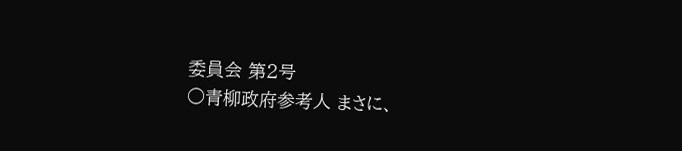委員会 第2号
○青柳政府参考人 まさに、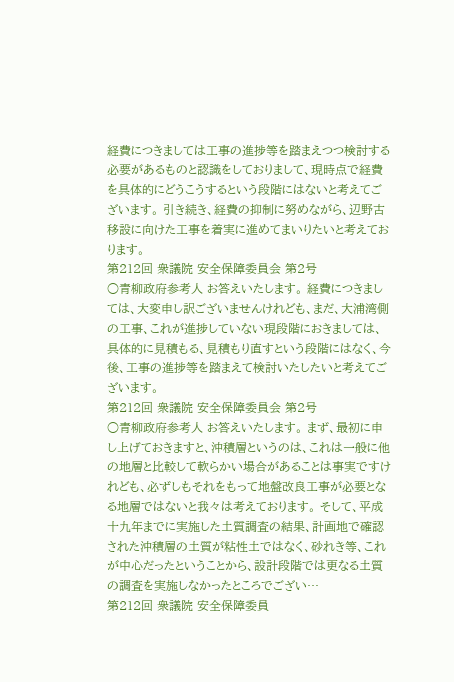経費につきましては工事の進捗等を踏まえつつ検討する必要があるものと認識をしておりまして、現時点で経費を具体的にどうこうするという段階にはないと考えてございます。 引き続き、経費の抑制に努めながら、辺野古移設に向けた工事を着実に進めてまいりたいと考えております。
第212回 衆議院 安全保障委員会 第2号
○青柳政府参考人 お答えいたします。 経費につきましては、大変申し訳ございませんけれども、まだ、大浦湾側の工事、これが進捗していない現段階におきましては、具体的に見積もる、見積もり直すという段階にはなく、今後、工事の進捗等を踏まえて検討いたしたいと考えてございます。
第212回 衆議院 安全保障委員会 第2号
○青柳政府参考人 お答えいたします。 まず、最初に申し上げておきますと、沖積層というのは、これは一般に他の地層と比較して軟らかい場合があることは事実ですけれども、必ずしもそれをもって地盤改良工事が必要となる地層ではないと我々は考えております。 そして、平成十九年までに実施した土質調査の結果、計画地で確認された沖積層の土質が粘性土ではなく、砂れき等、これが中心だったということから、設計段階では更なる土質の調査を実施しなかったところでござい…
第212回 衆議院 安全保障委員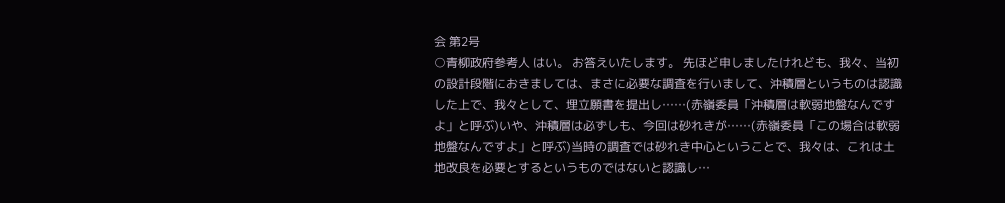会 第2号
○青柳政府参考人 はい。 お答えいたします。 先ほど申しましたけれども、我々、当初の設計段階におきましては、まさに必要な調査を行いまして、沖積層というものは認識した上で、我々として、埋立願書を提出し……(赤嶺委員「沖積層は軟弱地盤なんですよ」と呼ぶ)いや、沖積層は必ずしも、今回は砂れきが……(赤嶺委員「この場合は軟弱地盤なんですよ」と呼ぶ)当時の調査では砂れき中心ということで、我々は、これは土地改良を必要とするというものではないと認識し…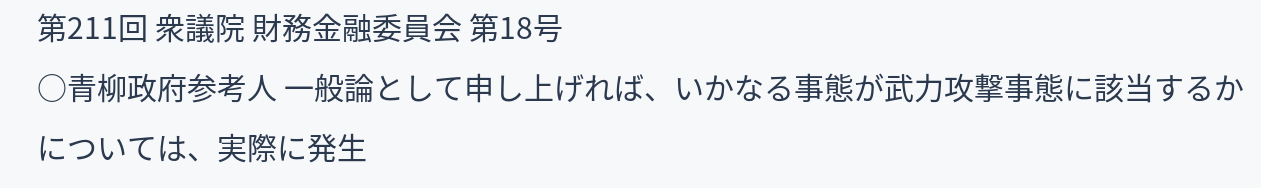第211回 衆議院 財務金融委員会 第18号
○青柳政府参考人 一般論として申し上げれば、いかなる事態が武力攻撃事態に該当するかについては、実際に発生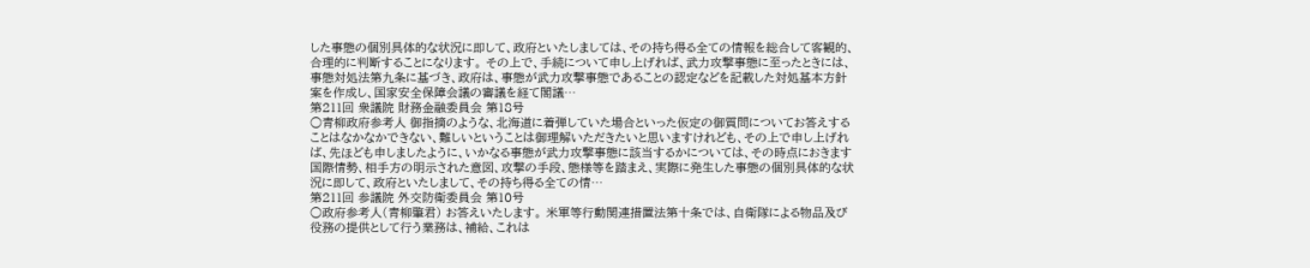した事態の個別具体的な状況に即して、政府といたしましては、その持ち得る全ての情報を総合して客観的、合理的に判断することになります。 その上で、手続について申し上げれば、武力攻撃事態に至ったときには、事態対処法第九条に基づき、政府は、事態が武力攻撃事態であることの認定などを記載した対処基本方針案を作成し、国家安全保障会議の審議を経て閣議…
第211回 衆議院 財務金融委員会 第18号
○青柳政府参考人 御指摘のような、北海道に着弾していた場合といった仮定の御質問についてお答えすることはなかなかできない、難しいということは御理解いただきたいと思いますけれども、その上で申し上げれば、先ほども申しましたように、いかなる事態が武力攻撃事態に該当するかについては、その時点におきます国際情勢、相手方の明示された意図、攻撃の手段、態様等を踏まえ、実際に発生した事態の個別具体的な状況に即して、政府といたしまして、その持ち得る全ての情…
第211回 参議院 外交防衛委員会 第10号
○政府参考人(青柳肇君) お答えいたします。 米軍等行動関連措置法第十条では、自衛隊による物品及び役務の提供として行う業務は、補給、これは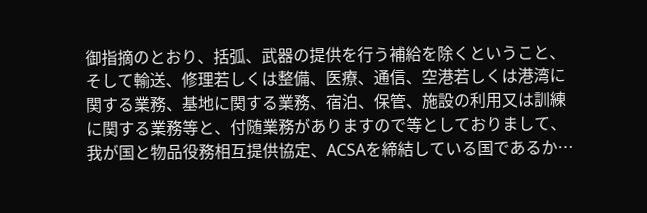御指摘のとおり、括弧、武器の提供を行う補給を除くということ、そして輸送、修理若しくは整備、医療、通信、空港若しくは港湾に関する業務、基地に関する業務、宿泊、保管、施設の利用又は訓練に関する業務等と、付随業務がありますので等としておりまして、我が国と物品役務相互提供協定、ACSAを締結している国であるか…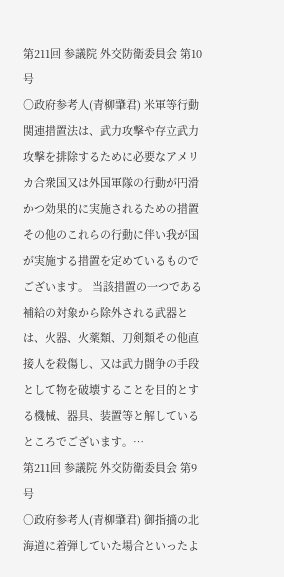第211回 参議院 外交防衛委員会 第10号
○政府参考人(青柳肇君) 米軍等行動関連措置法は、武力攻撃や存立武力攻撃を排除するために必要なアメリカ合衆国又は外国軍隊の行動が円滑かつ効果的に実施されるための措置その他のこれらの行動に伴い我が国が実施する措置を定めているものでございます。 当該措置の一つである補給の対象から除外される武器とは、火器、火薬類、刀剣類その他直接人を殺傷し、又は武力闘争の手段として物を破壊することを目的とする機械、器具、装置等と解しているところでございます。…
第211回 参議院 外交防衛委員会 第9号
○政府参考人(青柳肇君) 御指摘の北海道に着弾していた場合といったよ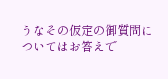うなその仮定の御質問についてはお答えで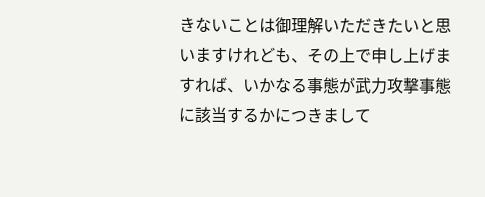きないことは御理解いただきたいと思いますけれども、その上で申し上げますれば、いかなる事態が武力攻撃事態に該当するかにつきまして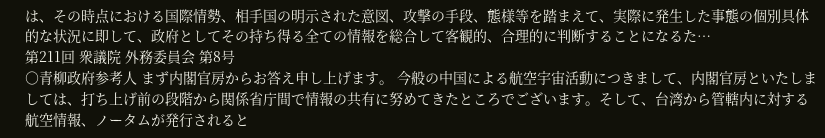は、その時点における国際情勢、相手国の明示された意図、攻撃の手段、態様等を踏まえて、実際に発生した事態の個別具体的な状況に即して、政府としてその持ち得る全ての情報を総合して客観的、合理的に判断することになるた…
第211回 衆議院 外務委員会 第8号
○青柳政府参考人 まず内閣官房からお答え申し上げます。 今般の中国による航空宇宙活動につきまして、内閣官房といたしましては、打ち上げ前の段階から関係省庁間で情報の共有に努めてきたところでございます。そして、台湾から管轄内に対する航空情報、ノータムが発行されると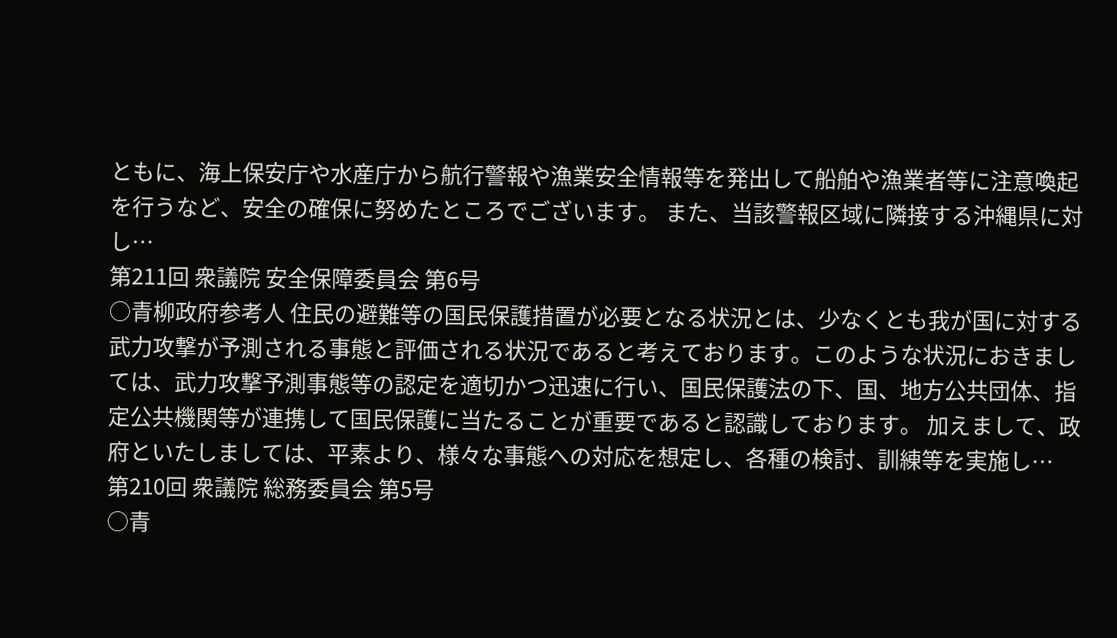ともに、海上保安庁や水産庁から航行警報や漁業安全情報等を発出して船舶や漁業者等に注意喚起を行うなど、安全の確保に努めたところでございます。 また、当該警報区域に隣接する沖縄県に対し…
第211回 衆議院 安全保障委員会 第6号
○青柳政府参考人 住民の避難等の国民保護措置が必要となる状況とは、少なくとも我が国に対する武力攻撃が予測される事態と評価される状況であると考えております。このような状況におきましては、武力攻撃予測事態等の認定を適切かつ迅速に行い、国民保護法の下、国、地方公共団体、指定公共機関等が連携して国民保護に当たることが重要であると認識しております。 加えまして、政府といたしましては、平素より、様々な事態への対応を想定し、各種の検討、訓練等を実施し…
第210回 衆議院 総務委員会 第5号
○青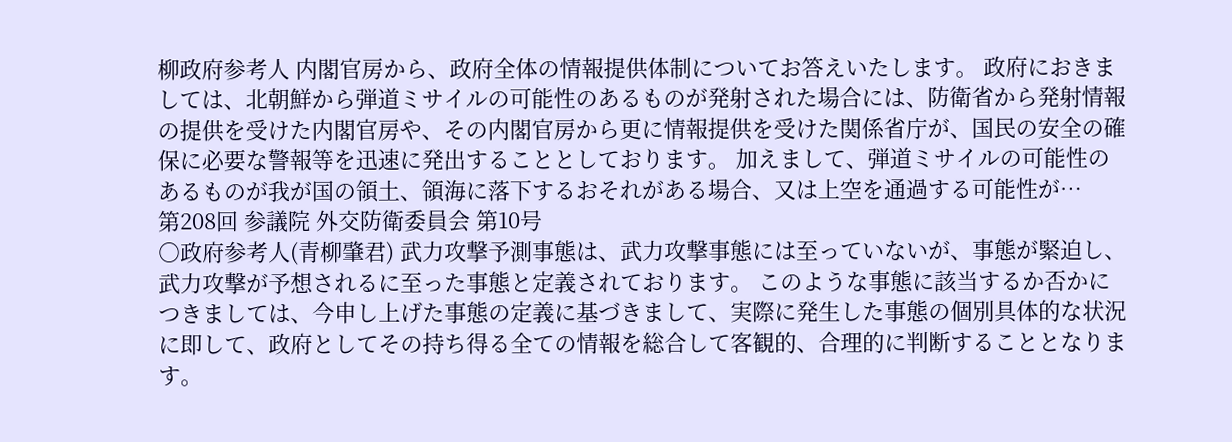柳政府参考人 内閣官房から、政府全体の情報提供体制についてお答えいたします。 政府におきましては、北朝鮮から弾道ミサイルの可能性のあるものが発射された場合には、防衛省から発射情報の提供を受けた内閣官房や、その内閣官房から更に情報提供を受けた関係省庁が、国民の安全の確保に必要な警報等を迅速に発出することとしております。 加えまして、弾道ミサイルの可能性のあるものが我が国の領土、領海に落下するおそれがある場合、又は上空を通過する可能性が…
第208回 参議院 外交防衛委員会 第10号
○政府参考人(青柳肇君) 武力攻撃予測事態は、武力攻撃事態には至っていないが、事態が緊迫し、武力攻撃が予想されるに至った事態と定義されております。 このような事態に該当するか否かにつきましては、今申し上げた事態の定義に基づきまして、実際に発生した事態の個別具体的な状況に即して、政府としてその持ち得る全ての情報を総合して客観的、合理的に判断することとなります。